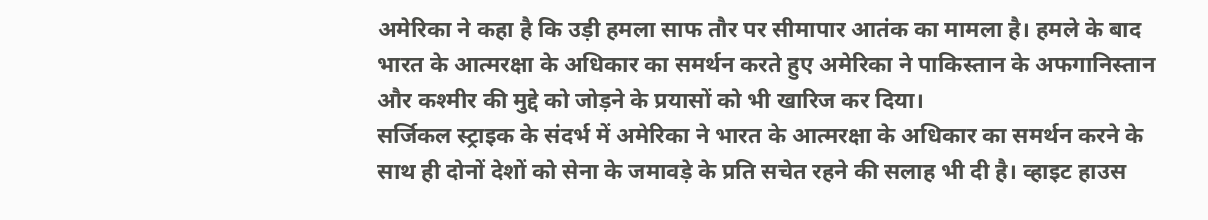अमेरिका ने कहा है कि उड़ी हमला साफ तौर पर सीमापार आतंक का मामला है। हमले के बाद भारत के आत्मरक्षा के अधिकार का समर्थन करते हुए अमेरिका ने पाकिस्तान के अफगानिस्तान और कश्मीर की मुद्दे को जोड़ने के प्रयासों को भी खारिज कर दिया।
सर्जिकल स्ट्राइक के संदर्भ में अमेरिका ने भारत के आत्मरक्षा के अधिकार का समर्थन करने के साथ ही दोनों देशों को सेना के जमावड़े के प्रति सचेत रहने की सलाह भी दी है। व्हाइट हाउस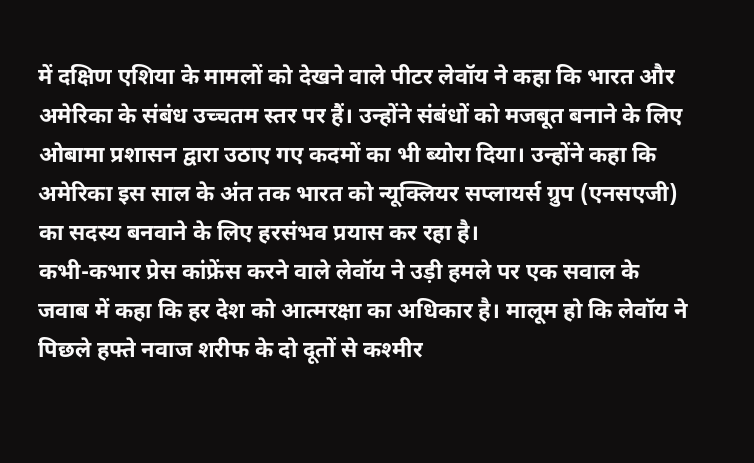में दक्षिण एशिया के मामलों को देखने वाले पीटर लेवॉय ने कहा कि भारत और अमेरिका के संबंध उच्चतम स्तर पर हैं। उन्होंने संबंधों को मजबूत बनाने के लिए ओबामा प्रशासन द्वारा उठाए गए कदमों का भी ब्योरा दिया। उन्होंने कहा कि अमेरिका इस साल के अंत तक भारत को न्यूक्लियर सप्लायर्स ग्रुप (एनसएजी) का सदस्य बनवाने के लिए हरसंभव प्रयास कर रहा है।
कभी-कभार प्रेस कांफ्रेंस करने वाले लेवॉय ने उड़ी हमले पर एक सवाल के जवाब में कहा कि हर देश को आत्मरक्षा का अधिकार है। मालूम हो कि लेवॉय ने पिछले हफ्ते नवाज शरीफ के दो दूतों से कश्मीर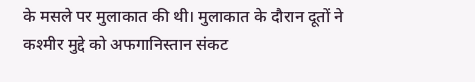के मसले पर मुलाकात की थी। मुलाकात के दौरान दूतों ने कश्मीर मुद्दे को अफगानिस्तान संकट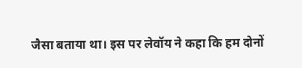जैसा बताया था। इस पर लेवॉय ने कहा कि हम दोनों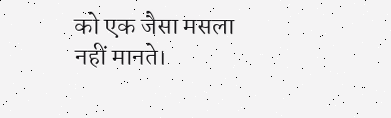को एक जैसा मसला नहीं मानते।